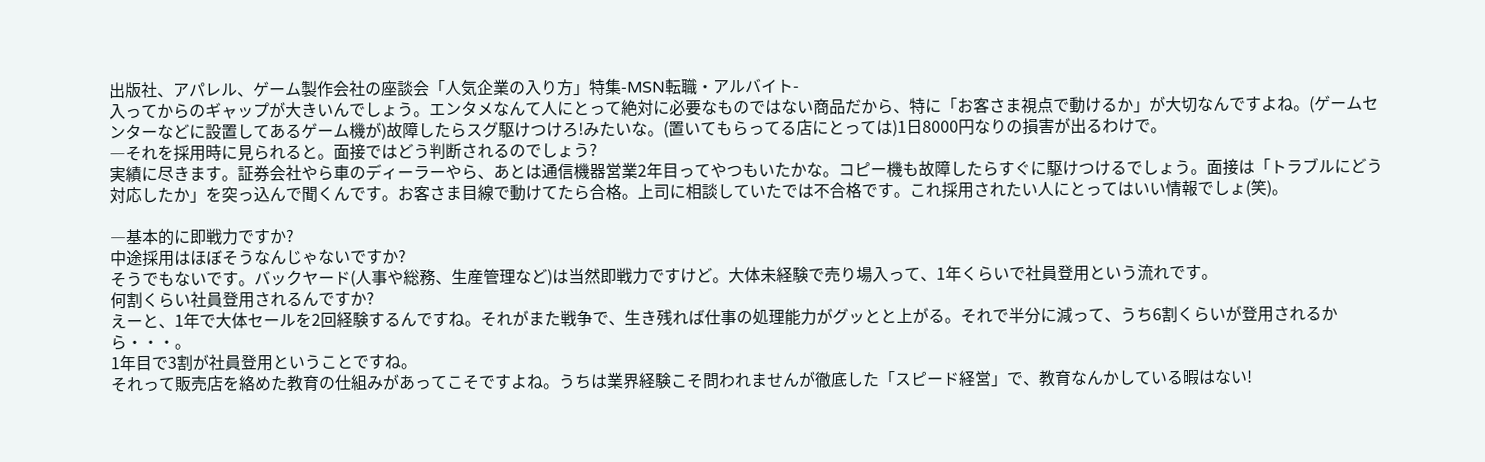出版社、アパレル、ゲーム製作会社の座談会「人気企業の入り方」特集-MSN転職・アルバイト-
入ってからのギャップが大きいんでしょう。エンタメなんて人にとって絶対に必要なものではない商品だから、特に「お客さま視点で動けるか」が大切なんですよね。(ゲームセンターなどに設置してあるゲーム機が)故障したらスグ駆けつけろ!みたいな。(置いてもらってる店にとっては)1日8000円なりの損害が出るわけで。
―それを採用時に見られると。面接ではどう判断されるのでしょう?
実績に尽きます。証券会社やら車のディーラーやら、あとは通信機器営業2年目ってやつもいたかな。コピー機も故障したらすぐに駆けつけるでしょう。面接は「トラブルにどう対応したか」を突っ込んで聞くんです。お客さま目線で動けてたら合格。上司に相談していたでは不合格です。これ採用されたい人にとってはいい情報でしょ(笑)。

―基本的に即戦力ですか?
中途採用はほぼそうなんじゃないですか?
そうでもないです。バックヤード(人事や総務、生産管理など)は当然即戦力ですけど。大体未経験で売り場入って、1年くらいで社員登用という流れです。
何割くらい社員登用されるんですか?
えーと、1年で大体セールを2回経験するんですね。それがまた戦争で、生き残れば仕事の処理能力がグッとと上がる。それで半分に減って、うち6割くらいが登用されるから・・・。
1年目で3割が社員登用ということですね。
それって販売店を絡めた教育の仕組みがあってこそですよね。うちは業界経験こそ問われませんが徹底した「スピード経営」で、教育なんかしている暇はない!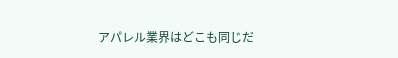アパレル業界はどこも同じだ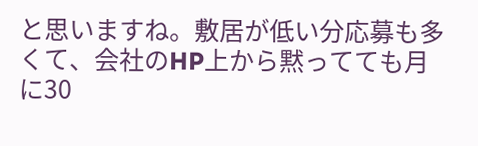と思いますね。敷居が低い分応募も多くて、会社のHP上から黙ってても月に30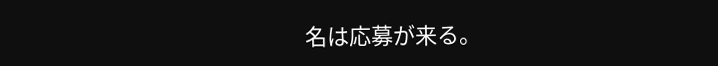名は応募が来る。